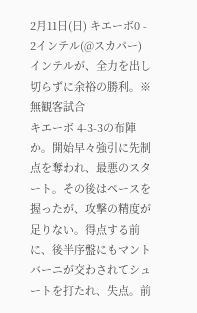2月11日(日) キエーボ0 - 2インテル(@スカパー)
インテルが、全力を出し切らずに余裕の勝利。※無観客試合
キエーボ 4-3-3の布陣か。開始早々強引に先制点を奪われ、最悪のスタート。その後はペースを握ったが、攻撃の精度が足りない。得点する前に、後半序盤にもマントバーニが交わされてシュートを打たれ、失点。前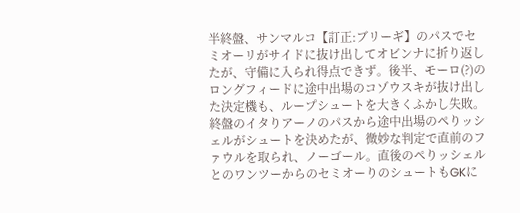半終盤、サンマルコ【訂正:ブリーギ】のパスでセミオーリがサイドに抜け出してオビンナに折り返したが、守備に入られ得点できず。後半、モーロ(?)のロングフィードに途中出場のコゾウスキが抜け出した決定機も、ループシュートを大きくふかし失敗。終盤のイタりアーノのパスから途中出場のペりッシェルがシュートを決めたが、微妙な判定で直前のファウルを取られ、ノーゴール。直後のペりッシェルとのワンツーからのセミオーりのシュートもGKに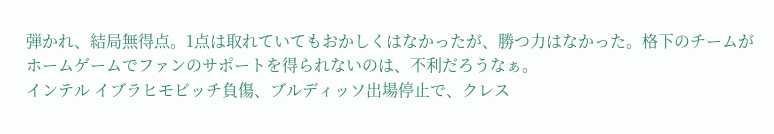弾かれ、結局無得点。1点は取れていてもおかしくはなかったが、勝つ力はなかった。格下のチームがホームゲームでファンのサポートを得られないのは、不利だろうなぁ。
インテル イブラヒモビッチ負傷、ブルディッソ出場停止で、クレス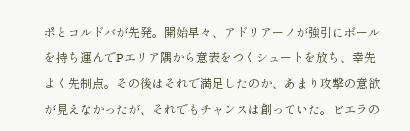ポとコルドバが先発。開始早々、アドリアーノが強引にボールを持ち運んでPエリア隅から意表をつくシュートを放ち、幸先よく先制点。その後はそれで満足したのか、あまり攻撃の意欲が見えなかったが、それでもチャンスは創っていた。ビエラの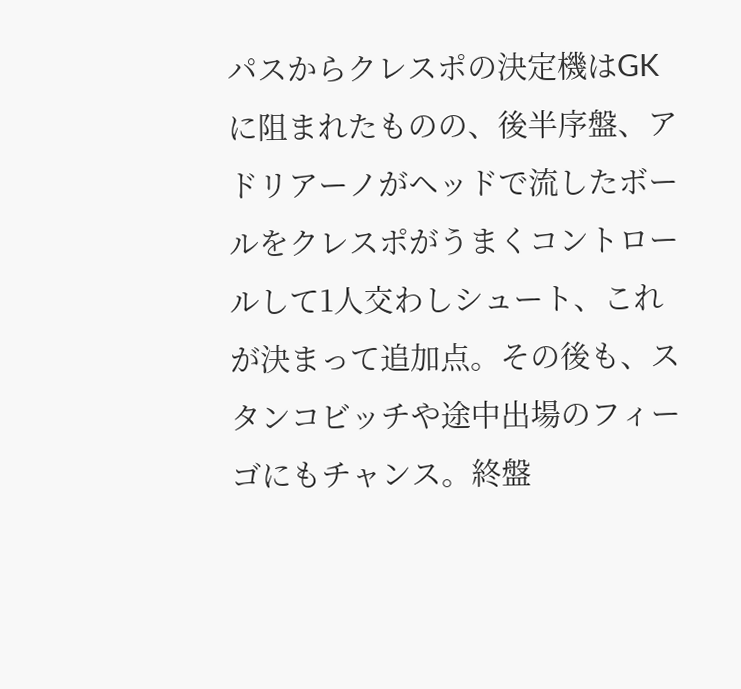パスからクレスポの決定機はGKに阻まれたものの、後半序盤、アドリアーノがヘッドで流したボールをクレスポがうまくコントロールして1人交わしシュート、これが決まって追加点。その後も、スタンコビッチや途中出場のフィーゴにもチャンス。終盤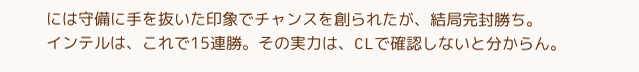には守備に手を抜いた印象でチャンスを創られたが、結局完封勝ち。
インテルは、これで15連勝。その実力は、CLで確認しないと分からん。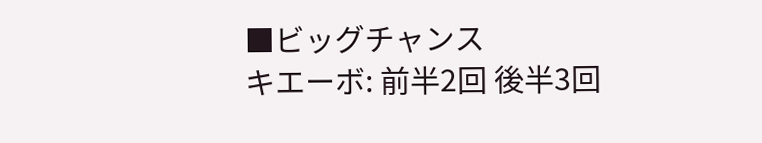■ビッグチャンス
キエーボ: 前半2回 後半3回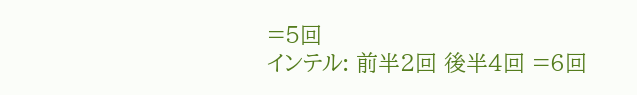=5回
インテル: 前半2回 後半4回 =6回